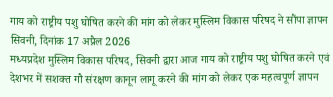गाय को राष्ट्रीय पशु घोषित करने की मांग को लेकर मुस्लिम विकास परिषद ने सौंपा ज्ञापन
सिवनी, दिनांक 17 अप्रैल 2026
मध्यप्रदेश मुस्लिम विकास परिषद, सिवनी द्वारा आज गाय को राष्ट्रीय पशु घोषित करने एवं देशभर में सशक्त गौ संरक्षण कानून लागू करने की मांग को लेकर एक महत्वपूर्ण ज्ञापन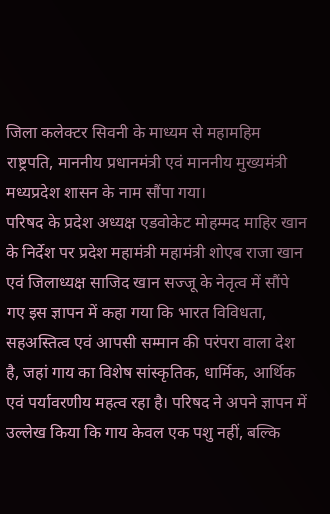जिला कलेक्टर सिवनी के माध्यम से महामहिम राष्ट्रपति, माननीय प्रधानमंत्री एवं माननीय मुख्यमंत्री मध्यप्रदेश शासन के नाम सौंपा गया।
परिषद के प्रदेश अध्यक्ष एडवोकेट मोहम्मद माहिर खान के निर्देश पर प्रदेश महामंत्री महामंत्री शोएब राजा खान एवं जिलाध्यक्ष साजिद खान सज्जू के नेतृत्व में सौंपे गए इस ज्ञापन में कहा गया कि भारत विविधता, सहअस्तित्व एवं आपसी सम्मान की परंपरा वाला देश है, जहां गाय का विशेष सांस्कृतिक, धार्मिक, आर्थिक एवं पर्यावरणीय महत्व रहा है। परिषद ने अपने ज्ञापन में उल्लेख किया कि गाय केवल एक पशु नहीं, बल्कि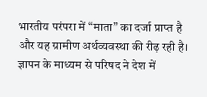भारतीय परंपरा में “माता” का दर्जा प्राप्त है और यह ग्रामीण अर्थव्यवस्था की रीढ़ रही है।
ज्ञापन के माध्यम से परिषद ने देश में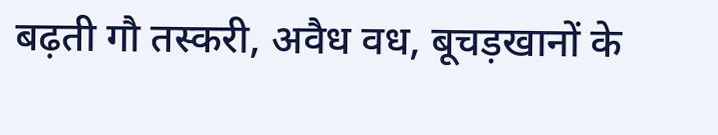बढ़ती गौ तस्करी, अवैध वध, बूचड़खानों के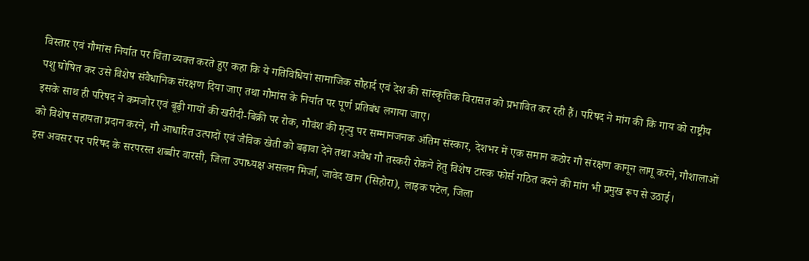विस्तार एवं गौमांस निर्यात पर चिंता व्यक्त करते हुए कहा कि ये गतिविधियां सामाजिक सौहार्द एवं देश की सांस्कृतिक विरासत को प्रभावित कर रही हैं। परिषद ने मांग की कि गाय को राष्ट्रीय पशु घोषित कर उसे विशेष संवैधानिक संरक्षण दिया जाए तथा गौमांस के निर्यात पर पूर्ण प्रतिबंध लगाया जाए।
इसके साथ ही परिषद ने कमजोर एवं बूढ़ी गायों की खरीदी-बिक्री पर रोक, गौवंश की मृत्यु पर सम्मानजनक अंतिम संस्कार, देशभर में एक समान कठोर गौ संरक्षण कानून लागू करने, गौशालाओं को विशेष सहायता प्रदान करने, गौ आधारित उत्पादों एवं जैविक खेती को बढ़ावा देने तथा अवैध गौ तस्करी रोकने हेतु विशेष टास्क फोर्स गठित करने की मांग भी प्रमुख रूप से उठाई।
इस अवसर पर परिषद के सरपरस्त शब्बीर वारसी, जिला उपाध्यक्ष असलम मिर्जा, जावेद खान (सिहोरा), लाइक पटेल, जिला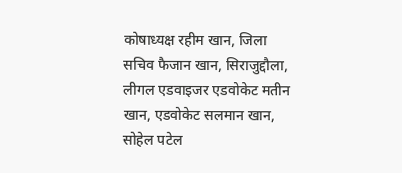कोषाध्यक्ष रहीम खान, जिला सचिव फैजान खान, सिराजुद्दौला, लीगल एडवाइजर एडवोकेट मतीन खान, एडवोकेट सलमान खान, सोहेल पटेल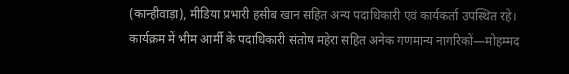(कान्हीवाड़ा), मीडिया प्रभारी हसीब खान सहित अन्य पदाधिकारी एवं कार्यकर्ता उपस्थित रहे।
कार्यक्रम में भीम आर्मी के पदाधिकारी संतोष महेरा सहित अनेक गणमान्य नागरिकों—मोहम्मद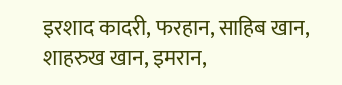इरशाद कादरी, फरहान, साहिब खान, शाहरुख खान, इमरान,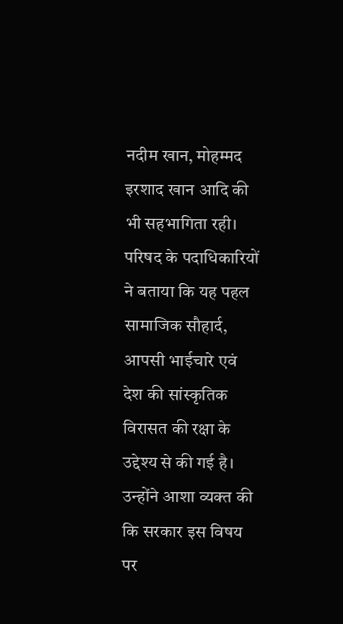नदीम खान, मोहम्मद इरशाद खान आदि की भी सहभागिता रही।
परिषद के पदाधिकारियों ने बताया कि यह पहल सामाजिक सौहार्द, आपसी भाईचारे एवं देश की सांस्कृतिक विरासत की रक्षा के उद्देश्य से की गई है। उन्होंने आशा व्यक्त की कि सरकार इस विषय पर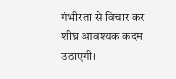गंभीरता से विचार कर शीघ्र आवश्यक कदम उठाएगी।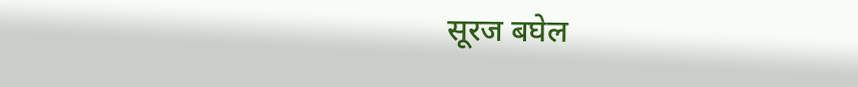सूरज बघेल